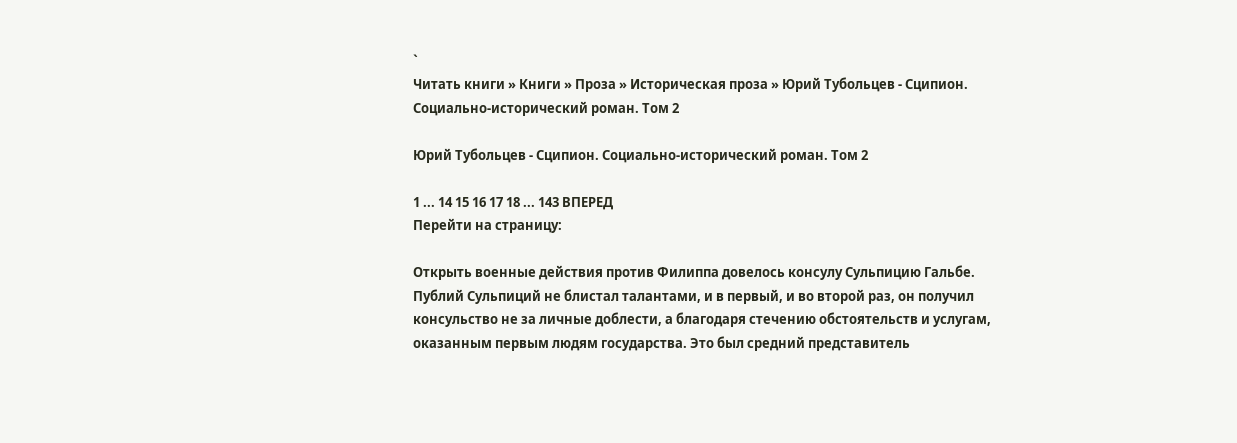`
Читать книги » Книги » Проза » Историческая проза » Юрий Тубольцев - Сципион. Социально-исторический роман. Том 2

Юрий Тубольцев - Сципион. Социально-исторический роман. Том 2

1 ... 14 15 16 17 18 ... 143 ВПЕРЕД
Перейти на страницу:

Открыть военные действия против Филиппа довелось консулу Сульпицию Гальбе. Публий Сульпиций не блистал талантами, и в первый, и во второй раз, он получил консульство не за личные доблести, а благодаря стечению обстоятельств и услугам, оказанным первым людям государства. Это был средний представитель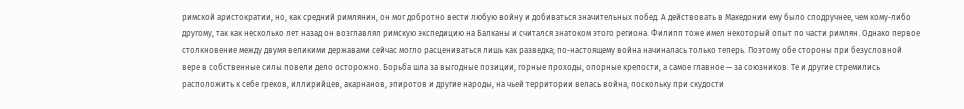римской аристократии, но, как средний римлянин, он мог добротно вести любую войну и добиваться значительных побед. А действовать в Македонии ему было сподручнее, чем кому-либо другому, так как несколько лет назад он возглавлял римскую экспедицию на Балканы и считался знатоком этого региона. Филипп тоже имел некоторый опыт по части римлян. Однако первое столкновение между двумя великими державами сейчас могло расцениваться лишь как разведка; по-настоящему война начиналась только теперь. Поэтому обе стороны при безусловной вере в собственные силы повели дело осторожно. Борьба шла за выгодные позиции, горные проходы, опорные крепости, а самое главное — за союзников. Те и другие стремились расположить к себе греков, иллирийцев, акарнанов, эпиротов и другие народы, на чьей территории велась война, поскольку при скудости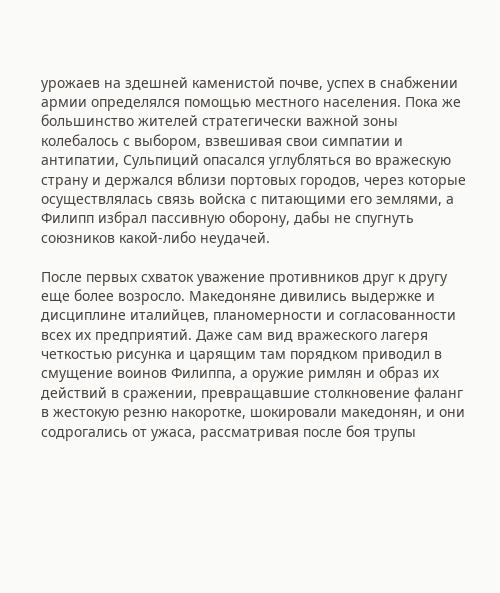урожаев на здешней каменистой почве, успех в снабжении армии определялся помощью местного населения. Пока же большинство жителей стратегически важной зоны колебалось с выбором, взвешивая свои симпатии и антипатии, Сульпиций опасался углубляться во вражескую страну и держался вблизи портовых городов, через которые осуществлялась связь войска с питающими его землями, а Филипп избрал пассивную оборону, дабы не спугнуть союзников какой-либо неудачей.

После первых схваток уважение противников друг к другу еще более возросло. Македоняне дивились выдержке и дисциплине италийцев, планомерности и согласованности всех их предприятий. Даже сам вид вражеского лагеря четкостью рисунка и царящим там порядком приводил в смущение воинов Филиппа, а оружие римлян и образ их действий в сражении, превращавшие столкновение фаланг в жестокую резню накоротке, шокировали македонян, и они содрогались от ужаса, рассматривая после боя трупы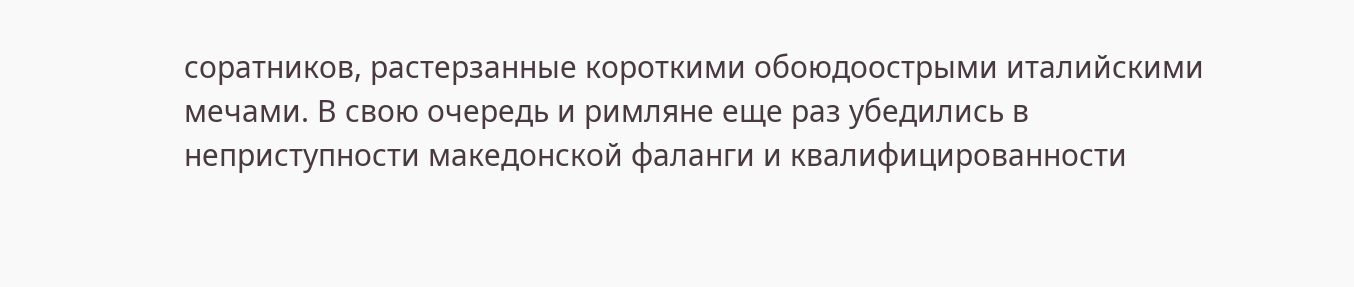соратников, растерзанные короткими обоюдоострыми италийскими мечами. В свою очередь и римляне еще раз убедились в неприступности македонской фаланги и квалифицированности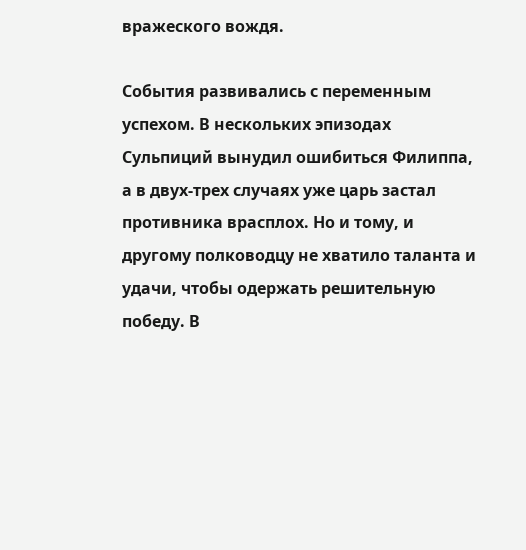вражеского вождя.

События развивались с переменным успехом. В нескольких эпизодах Сульпиций вынудил ошибиться Филиппа, а в двух-трех случаях уже царь застал противника врасплох. Но и тому, и другому полководцу не хватило таланта и удачи, чтобы одержать решительную победу. В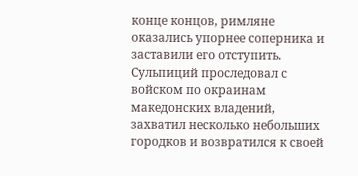конце концов, римляне оказались упорнее соперника и заставили его отступить. Сульпиций проследовал с войском по окраинам македонских владений, захватил несколько небольших городков и возвратился к своей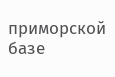приморской базе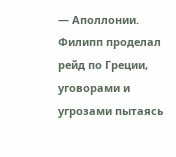— Аполлонии. Филипп проделал рейд по Греции, уговорами и угрозами пытаясь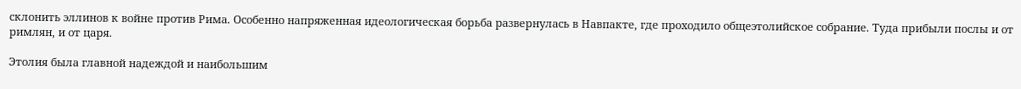склонить эллинов к войне против Рима. Особенно напряженная идеологическая борьба развернулась в Навпакте, где проходило общеэтолийское собрание. Туда прибыли послы и от римлян, и от царя.

Этолия была главной надеждой и наибольшим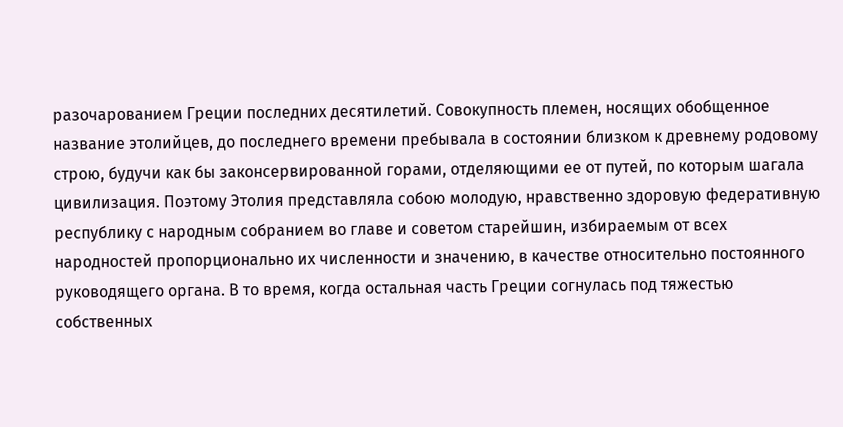разочарованием Греции последних десятилетий. Совокупность племен, носящих обобщенное название этолийцев, до последнего времени пребывала в состоянии близком к древнему родовому строю, будучи как бы законсервированной горами, отделяющими ее от путей, по которым шагала цивилизация. Поэтому Этолия представляла собою молодую, нравственно здоровую федеративную республику с народным собранием во главе и советом старейшин, избираемым от всех народностей пропорционально их численности и значению, в качестве относительно постоянного руководящего органа. В то время, когда остальная часть Греции согнулась под тяжестью собственных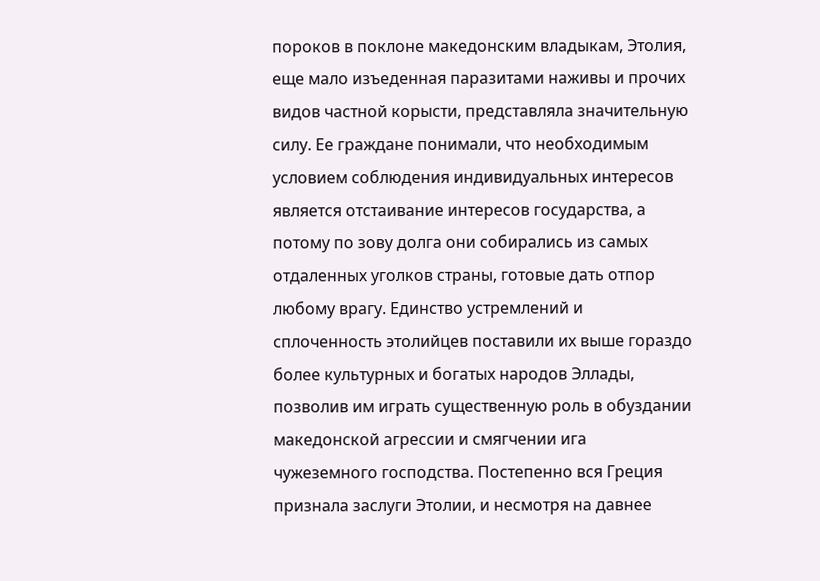пороков в поклоне македонским владыкам, Этолия, еще мало изъеденная паразитами наживы и прочих видов частной корысти, представляла значительную силу. Ее граждане понимали, что необходимым условием соблюдения индивидуальных интересов является отстаивание интересов государства, а потому по зову долга они собирались из самых отдаленных уголков страны, готовые дать отпор любому врагу. Единство устремлений и сплоченность этолийцев поставили их выше гораздо более культурных и богатых народов Эллады, позволив им играть существенную роль в обуздании македонской агрессии и смягчении ига чужеземного господства. Постепенно вся Греция признала заслуги Этолии, и несмотря на давнее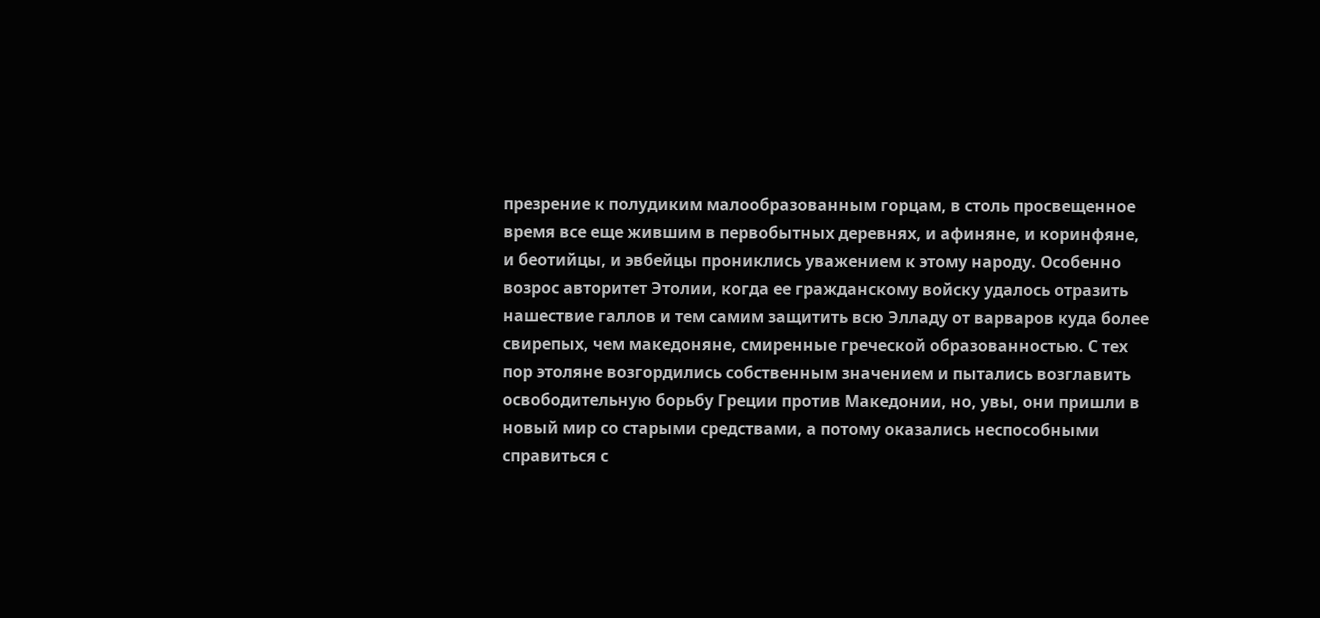презрение к полудиким малообразованным горцам, в столь просвещенное время все еще жившим в первобытных деревнях, и афиняне, и коринфяне, и беотийцы, и эвбейцы прониклись уважением к этому народу. Особенно возрос авторитет Этолии, когда ее гражданскому войску удалось отразить нашествие галлов и тем самим защитить всю Элладу от варваров куда более свирепых, чем македоняне, смиренные греческой образованностью. С тех пор этоляне возгордились собственным значением и пытались возглавить освободительную борьбу Греции против Македонии, но, увы, они пришли в новый мир со старыми средствами, а потому оказались неспособными справиться с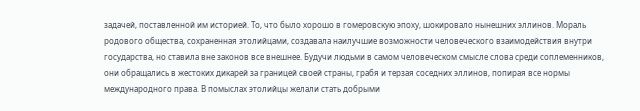задачей, поставленной им историей. То, что было хорошо в гомеровскую эпоху, шокировало нынешних эллинов. Мораль родового общества, сохраненная этолийцами, создавала наилучшие возможности человеческого взаимодействия внутри государства, но ставила вне законов все внешнее. Будучи людьми в самом человеческом смысле слова среди соплеменников, они обращались в жестоких дикарей за границей своей страны, грабя и терзая соседних эллинов, попирая все нормы международного права. В помыслах этолийцы желали стать добрыми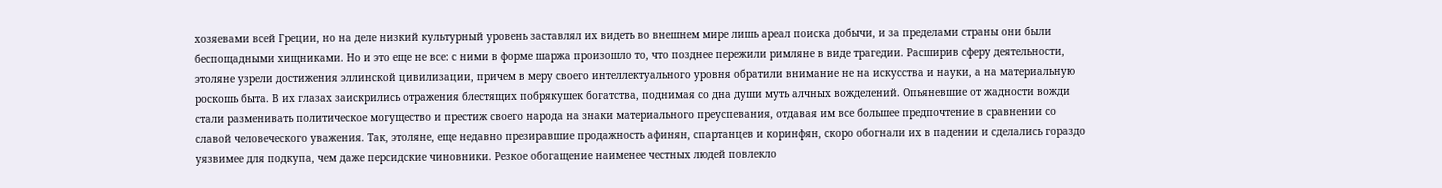хозяевами всей Греции, но на деле низкий культурный уровень заставлял их видеть во внешнем мире лишь ареал поиска добычи, и за пределами страны они были беспощадными хищниками. Но и это еще не все: с ними в форме шаржа произошло то, что позднее пережили римляне в виде трагедии. Расширив сферу деятельности, этоляне узрели достижения эллинской цивилизации, причем в меру своего интеллектуального уровня обратили внимание не на искусства и науки, а на материальную роскошь быта. В их глазах заискрились отражения блестящих побрякушек богатства, поднимая со дна души муть алчных вожделений. Опьяневшие от жадности вожди стали разменивать политическое могущество и престиж своего народа на знаки материального преуспевания, отдавая им все большее предпочтение в сравнении со славой человеческого уважения. Так, этоляне, еще недавно презиравшие продажность афинян, спартанцев и коринфян, скоро обогнали их в падении и сделались гораздо уязвимее для подкупа, чем даже персидские чиновники. Резкое обогащение наименее честных людей повлекло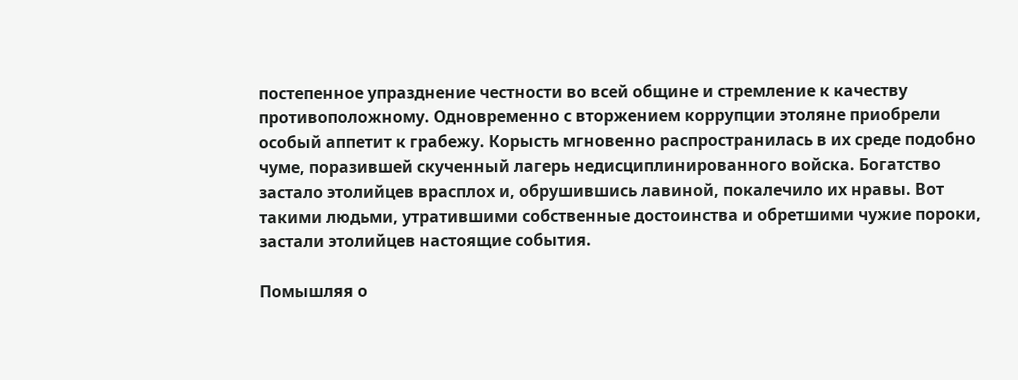постепенное упразднение честности во всей общине и стремление к качеству противоположному. Одновременно с вторжением коррупции этоляне приобрели особый аппетит к грабежу. Корысть мгновенно распространилась в их среде подобно чуме, поразившей скученный лагерь недисциплинированного войска. Богатство застало этолийцев врасплох и, обрушившись лавиной, покалечило их нравы. Вот такими людьми, утратившими собственные достоинства и обретшими чужие пороки, застали этолийцев настоящие события.

Помышляя о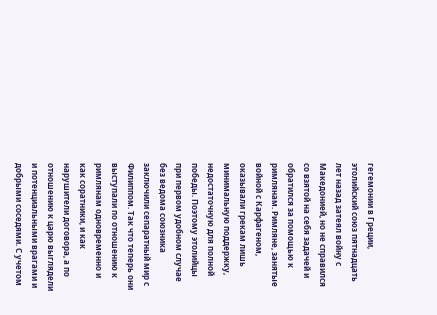гегемонии в Греции, этолийский союз пятнадцать лет назад затеял войну с Македонией, но не справился со взятой на себя задачей и обратился за помощью к римлянам. Римляне, занятые войной с Карфагеном, оказывали грекам лишь минимальную поддержку, недостаточную для полной победы. Поэтому этолийцы при первом удобном случае без ведома союзника заключили сепаратный мир с Филиппом. Так что теперь они выступали по отношению к римлянам одновременно и как соратники, и как нарушители договора, а по отношению к царю выглядели и потенциальными врагами и добрыми соседями. С учетом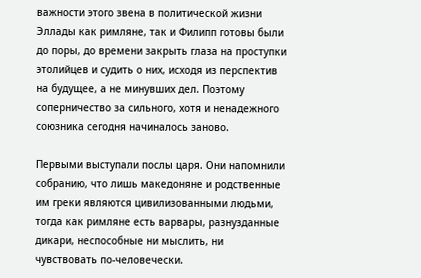важности этого звена в политической жизни Эллады как римляне, так и Филипп готовы были до поры, до времени закрыть глаза на проступки этолийцев и судить о них, исходя из перспектив на будущее, а не минувших дел. Поэтому соперничество за сильного, хотя и ненадежного союзника сегодня начиналось заново.

Первыми выступали послы царя. Они напомнили собранию, что лишь македоняне и родственные им греки являются цивилизованными людьми, тогда как римляне есть варвары, разнузданные дикари, неспособные ни мыслить, ни чувствовать по-человечески.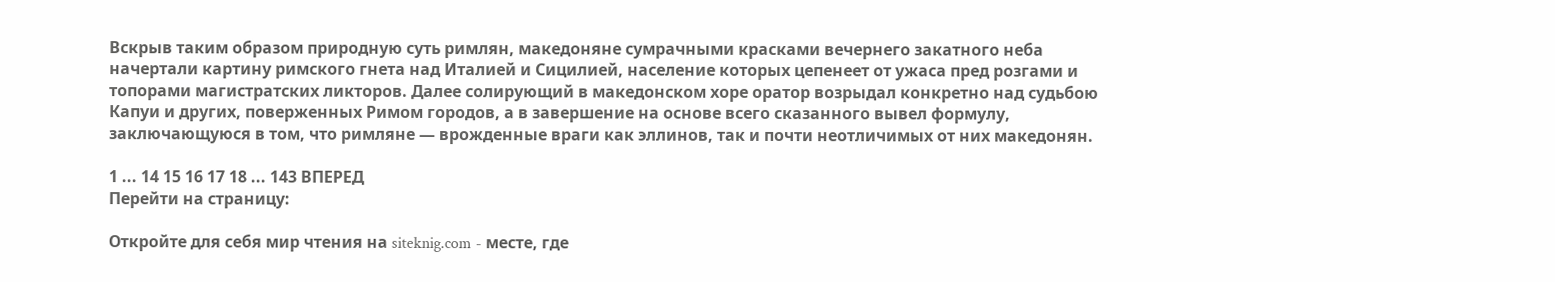Вскрыв таким образом природную суть римлян, македоняне сумрачными красками вечернего закатного неба начертали картину римского гнета над Италией и Сицилией, население которых цепенеет от ужаса пред розгами и топорами магистратских ликторов. Далее солирующий в македонском хоре оратор возрыдал конкретно над судьбою Капуи и других, поверженных Римом городов, а в завершение на основе всего сказанного вывел формулу, заключающуюся в том, что римляне — врожденные враги как эллинов, так и почти неотличимых от них македонян.

1 ... 14 15 16 17 18 ... 143 ВПЕРЕД
Перейти на страницу:

Откройте для себя мир чтения на siteknig.com - месте, где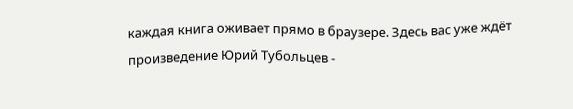каждая книга оживает прямо в браузере. Здесь вас уже ждёт произведение Юрий Тубольцев -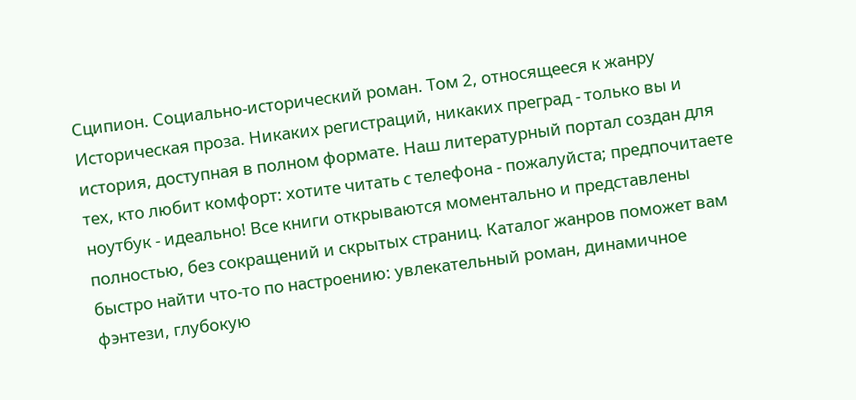Сципион. Социально-исторический роман. Том 2, относящееся к жанру Историческая проза. Никаких регистраций, никаких преград - только вы и история, доступная в полном формате. Наш литературный портал создан для тех, кто любит комфорт: хотите читать с телефона - пожалуйста; предпочитаете ноутбук - идеально! Все книги открываются моментально и представлены полностью, без сокращений и скрытых страниц. Каталог жанров поможет вам быстро найти что-то по настроению: увлекательный роман, динамичное фэнтези, глубокую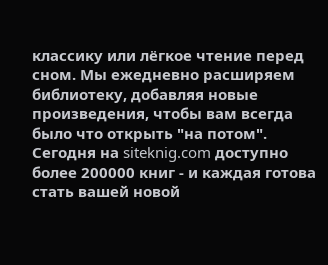классику или лёгкое чтение перед сном. Мы ежедневно расширяем библиотеку, добавляя новые произведения, чтобы вам всегда было что открыть "на потом". Сегодня на siteknig.com доступно более 200000 книг - и каждая готова стать вашей новой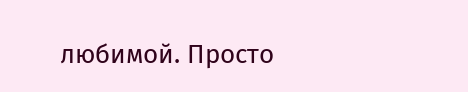любимой. Просто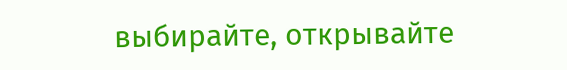выбирайте, открывайте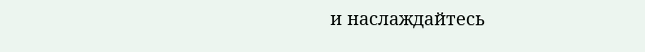и наслаждайтесь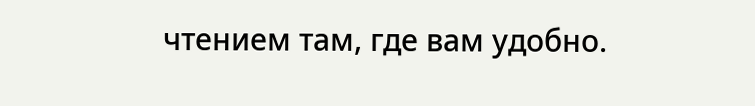чтением там, где вам удобно.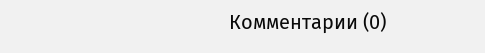Комментарии (0)